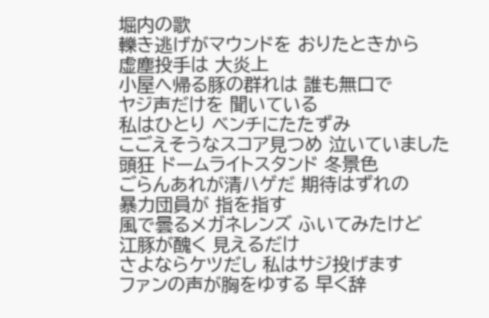堀内の歌
轢き逃げがマウンドを おりたときから
虚塵投手は 大炎上
小屋へ帰る豚の群れは 誰も無口で
ヤジ声だけを 聞いている
私はひとり ベンチにたたずみ
こごえそうなスコア見つめ 泣いていました
頭狂 ドームライトスタンド 冬景色
ごらんあれが清ハゲだ 期待はずれの
暴力団員が 指を指す
風で曇るメガネレンズ ふいてみたけど
江豚が醜く 見えるだけ
さよならケツだし 私はサジ投げます
ファンの声が胸をゆする 早く辞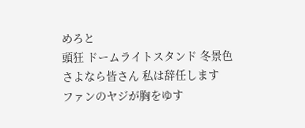めろと
頭狂 ドームライトスタンド 冬景色
さよなら皆さん 私は辞任します
ファンのヤジが胸をゆす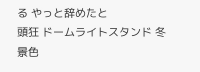る やっと辞めたと
頭狂 ドームライトスタンド 冬景色